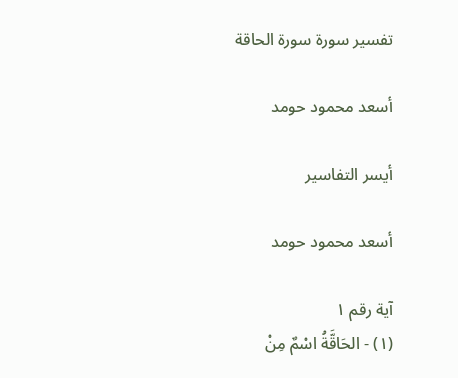تفسير سورة سورة الحاقة

أسعد محمود حومد

أيسر التفاسير

أسعد محمود حومد

آية رقم ١
(١) - الحَاقَّةُ اسْمٌ مِنْ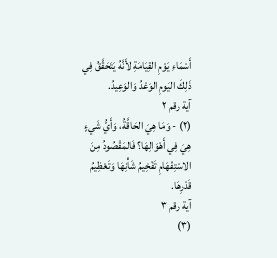أَسْمَاءِ يَوْمِ القِيَامَةِ لأَنَّهُ يَتَحَقَّقُ فِي ذَلِكَ اليَومِ الوَعْدُ وَالوَعِيدُ.
آية رقم ٢
(٢) - وَمَا هِيَ الحَاقَّةُ، وَأَيُّ شَيءٍ هِيَ فِي أَهْوَالِهَا؟ فَالمَقْصُودُ مِنَ الاسْتِفْهَامِ تَفْخِيمُ شَأْنِهَا وَتَعْظِيمُ قَدْرِهَا.
آية رقم ٣
(٣)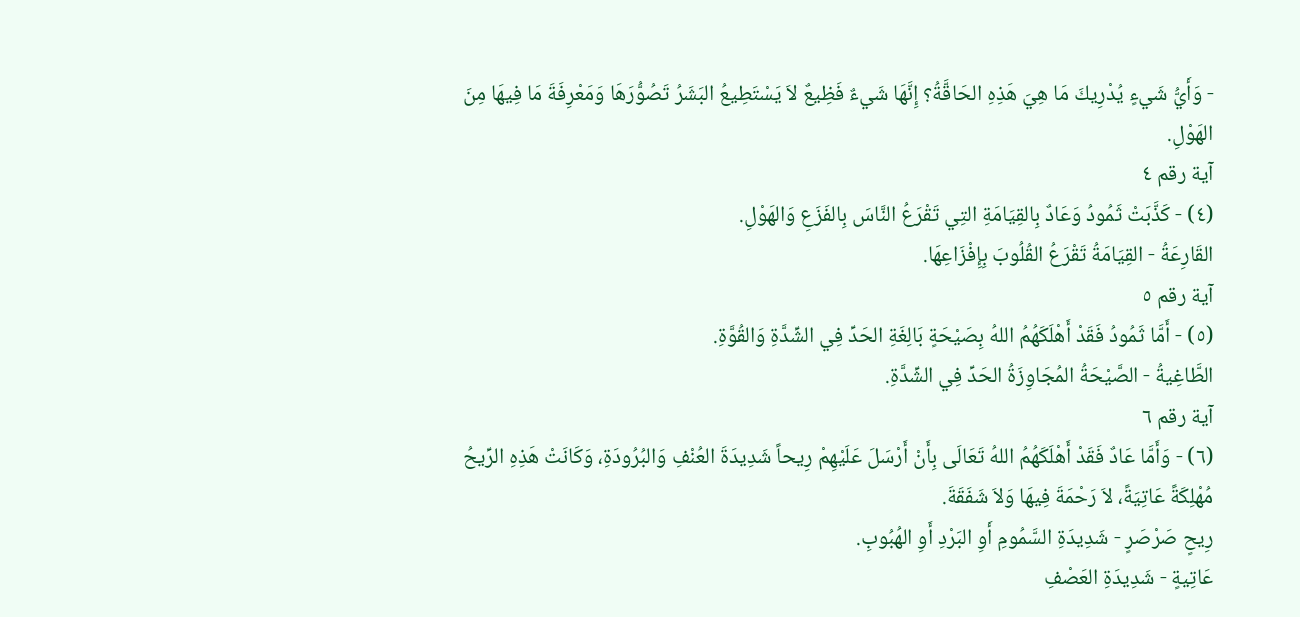- وَأَيُّ شَيءٍ يُدْرِيكَ مَا هِيَ هَذِهِ الحَاقَّةُ؟ إِنَّهَا شَيءٌ فَظِيعٌ لاَ يَسْتَطِيعُ البَشَرُ تَصُوُّرَهَا وَمَعْرِفَةَ مَا فِيهَا مِنَ الهَوْلِ.
آية رقم ٤
(٤) - كَذَّبَتْ ثَمُودُ وَعَادٌ بِالقِيَامَةِ التِي تَقْرَعُ النَّاسَ بِالفَزَعِ وَالهَوْلِ.
القَارِعَةُ - القِيَامَةُ تَقْرَعُ القُلُوبَ بِإِفْزَاعِهَا.
آية رقم ٥
(٥) - أَمَّا ثَمُودُ فَقَدْ أَهْلَكَهُمُ اللهُ بِصَيْحَةٍ بَالِغَةِ الحَدِّ فِي الشِّدَّةِ وَالقُوَّةِ.
الطَّاغِيةُ - الصَّيْحَةُ المُجَاوِزَةُ الحَدِّ فِي الشِّدَّةِ.
آية رقم ٦
(٦) - وَأَمَّا عَادٌ فَقَدْ أَهْلَكَهُمُ اللهُ تَعَالَى بِأَنْ أَرْسَلَ عَلَيْهِمْ رِيحاً شَدِيدَةَ العُنْفِ وَالبُرُودَةِ، وَكَانَتْ هَذِهِ الرِّيحُ مُهْلِكَةً عَاتِيَةً، لاَ رَحْمَةَ فِيهَا وَلاَ شَفَقَةَ.
رِيحٍ صَرْصَرٍ - شَدِيدَةِ السَّمُومِ أَوِ البَرْدِ أَوِ الهُبُوبِ.
عَاتِيةٍ - شَدِيدَةِ العَصْفِ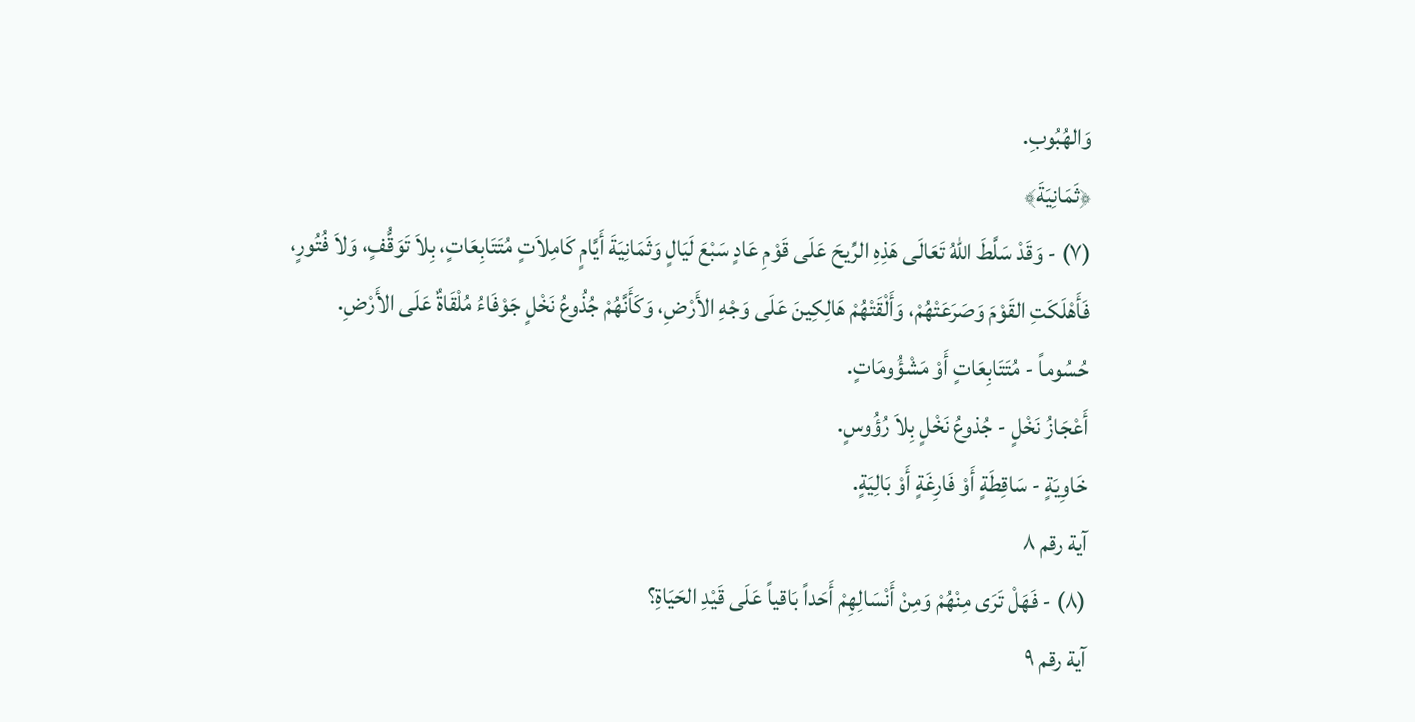وَالهُبُوبِ.
﴿ثَمَانِيَةَ﴾
(٧) - وَقَدْ سَلَّطَ اللهُ تَعَالَى هَذِهِ الرِّيحَ عَلَى قَوْمِ عَادٍ سَبْعَ لَيَالٍ وَثَمَانِيَةَ أَيَّامٍ كَامِلاَتٍ مُتَتَابِعَاتٍ، بِلاَ تَوَقُّفٍ، وَلاَ فُتُورٍ، فَأَهْلَكَتِ القَوْمَ وَصَرَعَتْهُمْ، وَأَلْقَتْهُمْ هَالِكِينَ عَلَى وَجْهِ الأَرْضِ، وَكَأَنَّهُمْ جُذُوعُ نَخْلٍ جَوْفَاءُ مُلْقَاةٌ عَلَى الأَرْضِ.
حُسُوماً - مُتَتَابِعَاتٍ أَوْ مَشْؤُومَاتٍ.
أَعْجَازُ نَخْلٍ - جُذوعُ نَخْلٍ بِلاَ رُؤُوسٍ.
خَاوِيَةٍ - سَاقِطَةٍ أَوْ فَارِغَةٍ أَوْ بَالِيَةٍ.
آية رقم ٨
(٨) - فَهَلْ تَرَى مِنْهُمْ وَمِنْ أَنْسَالِهِمْ أَحَداً بَاقياً عَلَى قَيْدِ الحَيَاةِ؟
آية رقم ٩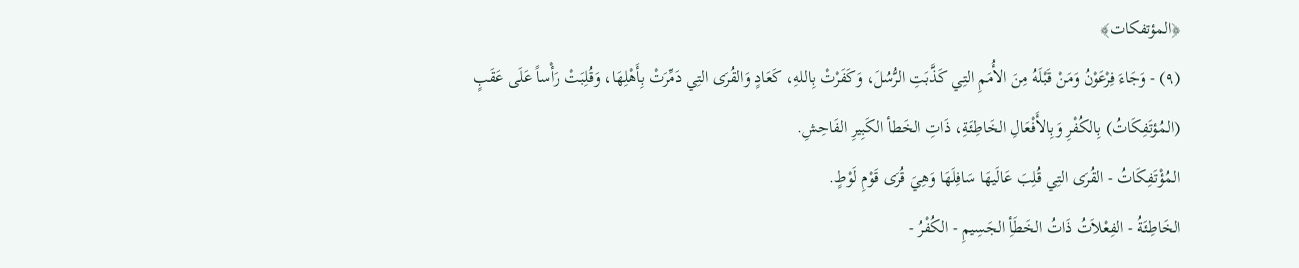﴿المؤتفكات﴾
(٩) - وَجَاءَ فِرْعَوْنُ وَمَنْ قَبْلَهُ مِنَ الأُمَمِ التِي كَذَّبَتِ الرُّسُلَ، وَكَفَرْتْ بِاللهِ، كَعَادٍ وَالقُرَى التِي دَمِّرَتْ بِأَهْلِهَا، وَقُلِبَتْ رَأْساً عَلَى عَقَبٍ (المُؤتَفِكَاتُ) بِالكُفْرِ وَبِالأَفْعَالِ الخَاطِئَةِ، ذَاتِ الخَطأ الكَبِيرِ الفَاحِشِ.
المُؤْتَفِكَاتُ - القُرَى التِي قُلِبَ عَالَيهَا سَافِلَهَا وَهِيَ قُرَى قَوْمِ لَوْطٍ.
الخَاطِئَةُ - الفِعْلاَتُ ذَاتُ الخَطَأِ الجَسِيمِ - الكُفْرُ -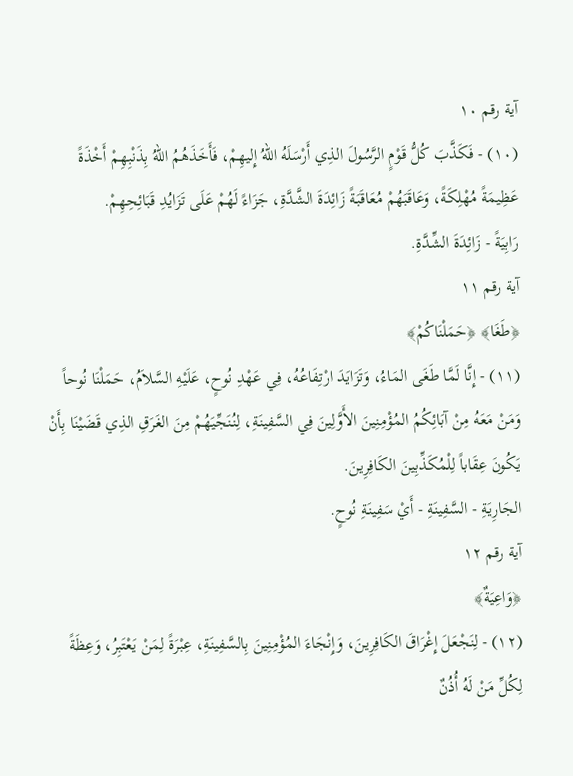آية رقم ١٠
(١٠) - فَكَذَّبَ كُلُّ قَوْمٍ الرَّسُولَ الذِي أَرْسَلَهُ اللهُ إِليهِمْ، فَأَخَذَهُمُ اللهُ بِذَنْبِهِمْ أَخْذَةً عَظِيمَةً مُهْلِكَةً، وَعَاقَبَهُمْ مُعَاقَبَةً زَائِدَةَ الشَّدَّةِ، جَزَاءً لَهُمْ عَلَى تَزَايُدِ قَبَائِحِهِمْ.
رَابِيَةً - زَائِدَةَ الشِّدَّةِ.
آية رقم ١١
﴿طَغَا﴾ ﴿حَمَلْنَاكُمْ﴾
(١١) - إِنَّا لَمَّا طَغَى المَاءُ، وَتَزَايَدَ ارْتِفَاعُهُ، فِي عَهْدِ نُوحٍ، عَلَيْهِ السَّلاَمُ، حَمَلْنَا نُوحاً وَمَنْ مَعَهُ مِنْ آبَائِكُمُ المُؤْمِنِينَ الأَوَّلِينَ فِي السَّفِينَةِ، لِنُنَجِّيَهُمْ مِنَ الغَرَقِ الذِي قَضَيْنَا بِأَنْ يَكُونَ عِقَاباً لِلْمُكَذِّبِينَ الكَافِرِينَ.
الجَارِيَةِ - السَّفِينَةِ - أَيْ سَفِينَةِ نُوحٍ.
آية رقم ١٢
﴿وَاعِيَةٌ﴾
(١٢) - لِنَجْعَلَ إِغْرَاقَ الكَافِرِينَ، وَإِنْجَاءَ المُؤْمِنِينَ بِالسَّفِينَةِ، عِبْرَةً لِمَنْ يَعْتَبِرُ، وَعِظَةً لِكُلِّ مَنْ لَهُ أُذُنٌ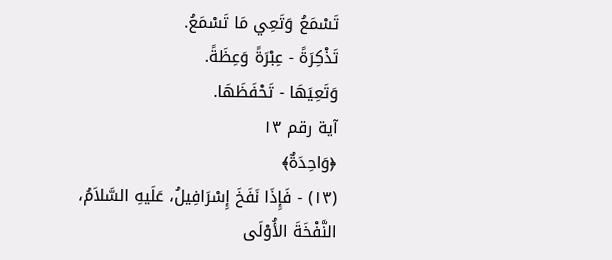تَسْمَعُ وَتَعِي مَا تَسْمَعُ.
تَذْكِرَةً - عِبْرَةً وَعِظَةً.
وَتَعِيَهَا - تَحْفَظَهَا.
آية رقم ١٣
﴿وَاحِدَةٌ﴾
(١٣) - فَإِذَا نَفَخَ إِسْرَافِيلُ، عَلَيهِ السَّلاَمُ، النَّفْخَةَ الأُوْلَى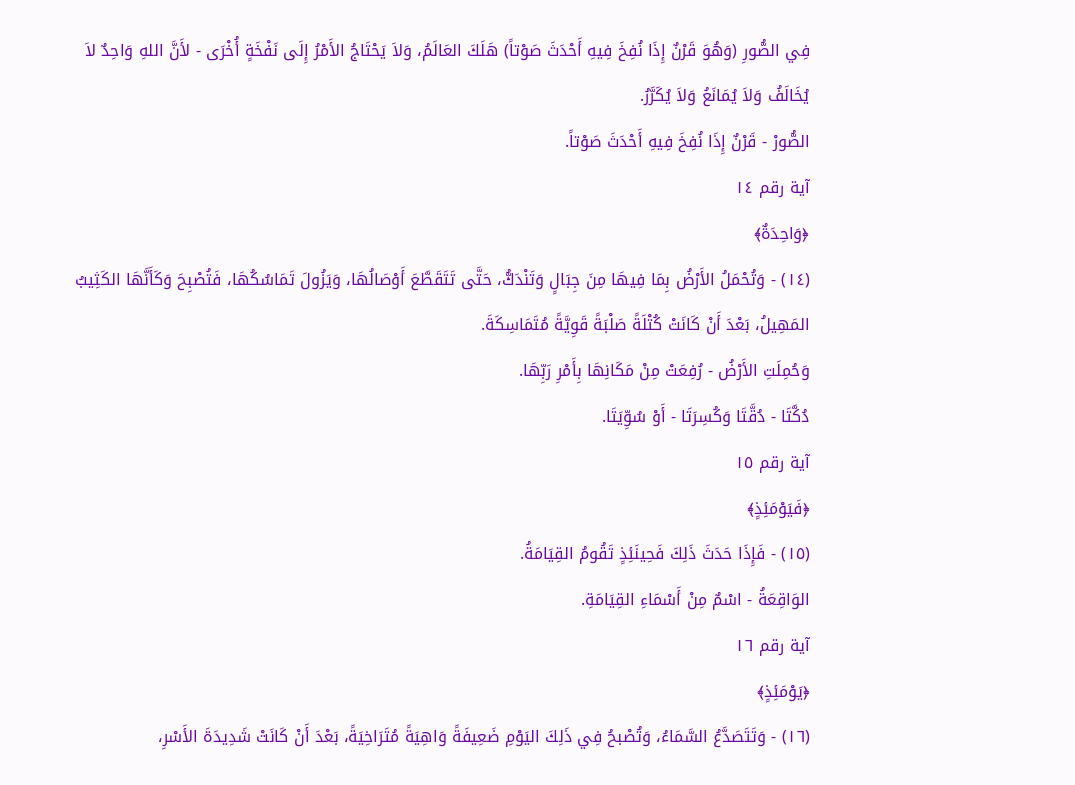فِي الصُّورِ (وَهُوَ قَرْنٌ إِذَا نُفِخَ فِيهِ أَحْدَثَ صَوْتاً) هَلَكَ العَالَمُ، وَلاَ يَحْتَاجُ الأَمْرُ إِلَى نَفْخَةٍ أُخْرَى - لأَنَّ اللهِ وَاحِدٌ لاَ يُخَالَفُ وَلاَ يُمَانَعُ وَلاَ يُكَرَّرُ.
الصُّورْ - قَرْنٌ إِذَا نُفِخَ فِيهِ أَحْدَثَ صَوْتاً.
آية رقم ١٤
﴿وَاحِدَةٌ﴾
(١٤) - وَتُحْمَلُ الأَرْضُ بِمَا فِيهَا مِنَ جِبَالٍ وَتَنْدَكُّ، حَتَّى تَتَقَطَّعَ أَوْصَالُهَا، وَيَزُولَ تَمَاسُكُهَا، فَتُصْبِحَ وَكَأَنَّهَا الكَثِيبُ المَهِيلُ، بَعْدَ أَنْ كَانَتْ كُتْلَةً صَلْبَةً قَوِيَّةً مُتَمَاسِكَةَ.
وَحُمِلَتِ الأَرْضُ - رُفِعَتْ مِنْ مَكَانِهَا بِأَمْرِ رَبِّهَا.
دُكَّتَا - دُقَّتَا وَكُسِرَتَا - أَوْ سُوِّيَتَا.
آية رقم ١٥
﴿فَيَوْمَئِذٍ﴾
(١٥) - فَإِذَا حَدَثَ ذَلِكَ فَحِينَئِذٍ تَقُومُ القِيَامَةُ.
الوَاقِعَةُ - اسْمٌ مِنْ أَسْمَاءِ القِيَامَةِ.
آية رقم ١٦
﴿يَوْمَئِذٍ﴾
(١٦) - وَتَتَصَدَّعُ السَّمَاءُ، وَتُصْبحُ فِي ذَلِكَ اليَوْمِ ضَعِيفَةً وَاهِيَةً مُتَرَاخِيَةً، بَعْدَ أَنْ كَانَتْ شَدِيدَةَ الأَسْرِ،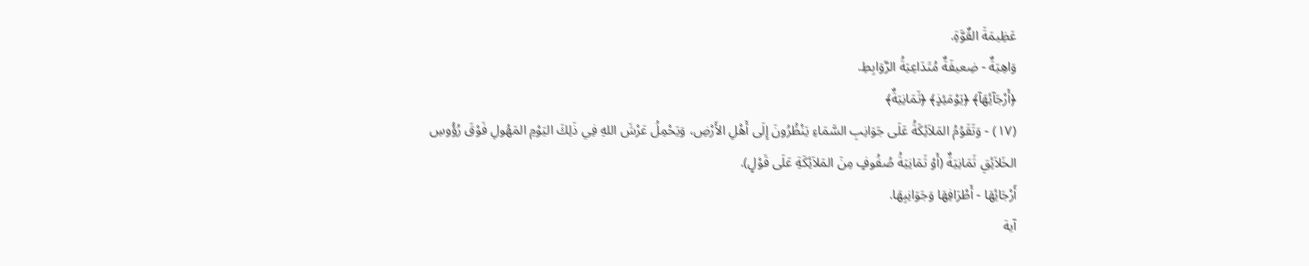عَظِيمَةَ القٌوَّةِ.
وَاهِيَةٌ - ضِعيفَةٌ مُتَدَاعِيَةُ الرَّوَابِطِ.
﴿أَرْجَآئِهَآ﴾ ﴿يَوْمَئِذٍ﴾ ﴿ثَمَانِيَةٌ﴾
(١٧) - وَتَقَوُمُ المَلاَئِكَةُ عَلَى جَوَانِبِ السَّمَاءِ يَنْظُرُونَ إِلَى أَهْلِ الأَرْضِ، وَيَحْمِلُ عَرْشَ اللهِ فِي ذَلِكَ اليَوْمِ المَهُولِ فَوْقَ رُؤُوسِ الخَلاَئِقِ ثَمَانِيَةٌ (أَوْ ثَمَانِيَةُ صُفُوفٍ مِنَ المَلاَئِكَةِ عَلَى قَوْلٍ).
أَرْجَائِهَا - أَطْرَافِهَا وَجَوَانِبِهَا.
آية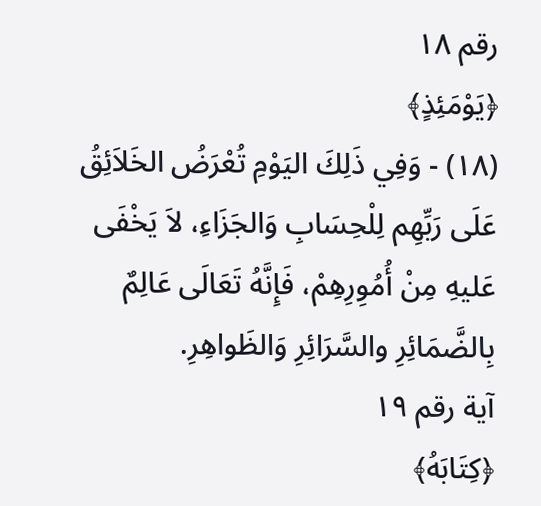رقم ١٨
﴿يَوْمَئِذٍ﴾
(١٨) - وَفِي ذَلِكَ اليَوْمِ تُعْرَضُ الخَلاَئِقُ عَلَى رَبِّهِم لِلْحِسَابِ وَالجَزَاءِ، لاَ يَخْفَى عَليهِ مِنْ أُمُوِرِهِمْ، فَإِنَّهُ تَعَالَى عَالِمٌ بِالضَّمَائِرِ والسَّرَائِرِ وَالظَواهِرِ.
آية رقم ١٩
﴿كِتَابَهُ﴾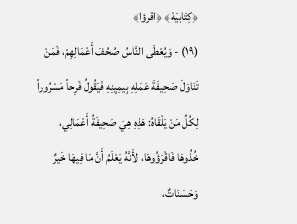﴿كِتَابيَهْ﴾ ﴿اقرؤا﴾
(١٩) - وَيُعْطَى النَّاسُ صُحُفَ أَعْمَالِهِمْ، فَمَنْ تَنَاوَلَ صَحِيفَةَ عَمَلِهِ بِيمِيِنِهِ فَيَقُولُ فَرِحاً مَسْرُوراً لِكُلِّ مَنْ يَلْقَاهُ: هَذِهِ هِيَ صَحِيفَةُ أَعْمَالِي، خُذُوهَا فَاقْرَؤُوهَا، لأَنَّهُ يَعْلَمُ أَنَّ مَا فِيهَا خَيرٌ وَحَسَنَاتٌ،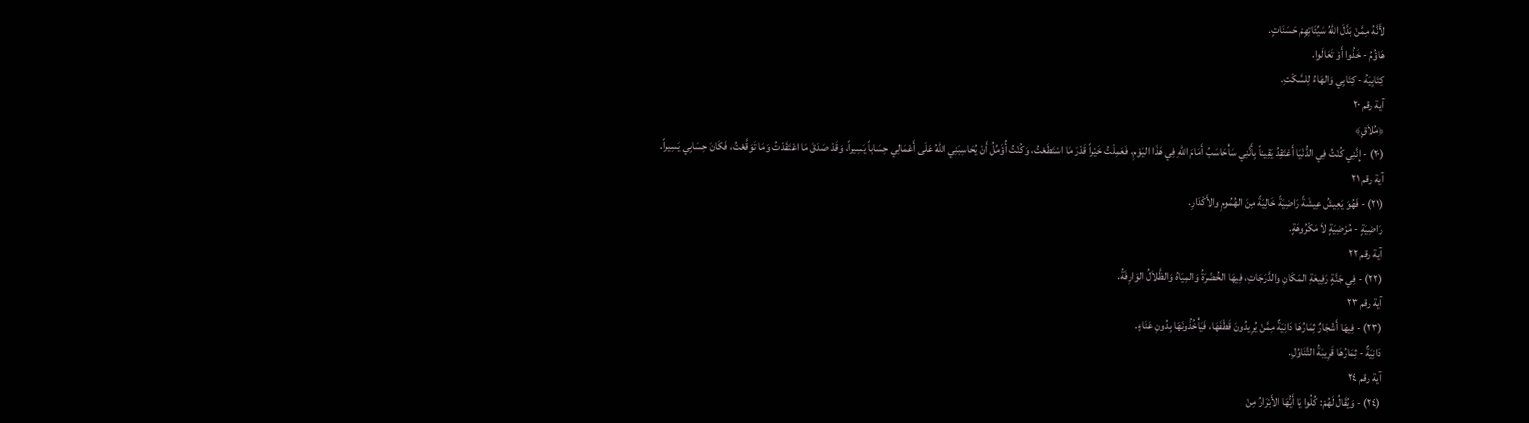لأَنَّهُ مِمَّنْ بَدَّلَ اللهُ سَيِّئَاتِهِمْ حَسَنَاتٍ.
هَاؤُمُ - خَذُوا أَوْ تَعَالَوا.
كِتَابِيَهُ - كِتَابِي وَالهَاءُ لِلسَّكْتِ.
آية رقم ٢٠
﴿مُلاَقٍ﴾
(٢٠) - إِنَّنِي كُنْتُ فِي الدُّنْيَا أَعْتَقِدُ يَقِيناً بِأَنَّنِي سَأْحَاسَبُ أَمَامَ اللهِ فِي هَذَا اليَوْمِ، فَعَمِلْتُ خَيْراً قَدْرَ مَا اسْتَطَعْتُ، وَكُنْتُ أُؤَمِّلُ أَنْ يُحَاسِبَنِي اللهُ عَلَى أَعْمَالِي حِسَاباً يَسِيراً، وَقَدْ صَدَقَ مَا اعْتَقَدْتُ وَمَا تَوَقَّعْتُ، فَكَانَ حِسَابِي يَسِيراً.
آية رقم ٢١
(٢١) - فَهُوَ يَعِيشُ عِيشَةً رَاضِيَةً خَالِيَةً مِنَ الهُمُومِ والأَكْدَارِ.
رَاضِيَةٍ - مُرْضِيَةٍ لاَ مَكْرُوهَةٍ.
آية رقم ٢٢
(٢٢) - فِي جَنَّةٍ رَفِيعَةِ المَكَانِ والدَّرَجَاتِ، فِيهَا الخُضْرَةُ وَالمِيَاهُ وَالظَّلاَلُ الوَارِفَةُ.
آية رقم ٢٣
(٢٣) - فِيهَا أَشْجَارٌ ثِمَارُهَا دَانِيَةٌ مِمَّنْ يُرِيدُونَ قَطْفَهَا، فَيَأْخُذُونَهَا بِدُونِ عَنَاءٍ.
دَانِيَةٌ - ثِمَارُهَا قَرِيبَةُ التَّنَاوُلِ.
آية رقم ٢٤
(٢٤) - وَيُقَالُ لَهُمْ: كُلُوا يَا أَيُّهَا الأَبْرَارُ مِنْ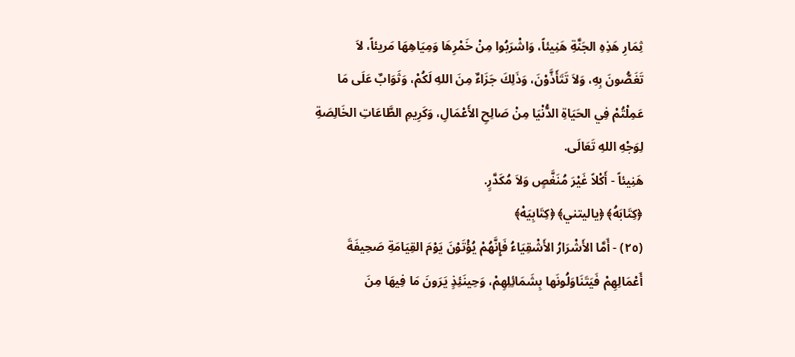ثِمَارِ هَذِهِ الجَنَّةِ هَنِيئاً، وَاشْرَبُوا مِنْ خَمْرِهَا وَمِيَاهِهَا مَريئاً، لاَ تَغَصُّونَ بِهِ، وَلاَ تَتَأَذَّوْنَ، وَذَلِكَ جَزَاءٌ مِنَ اللهِ لَكُمْ، وَثَوَابٌ عَلَى مَا عَمِلْتُمْ فِي الحَيَاةِ الدُّنْيَا مِنْ صَالِحِ الأَعْمَالِ، وَكَرِيمِ الطَّاعَاتِ الخَالِصَةِ لِوَجْهِ اللهِ تَعَالَى.
هَنِيئاً - أَكْلاً غَيْرَ مُنَغَّصٍ وَلاَ مُكَدَّرٍ.
﴿كِتَابَهُ﴾ ﴿ياليتني﴾ ﴿كِتَابِيَهْ﴾
(٢٥) - أَمَّا الأَشْرَارُ الأَشْقِيَاءُ فَإِنَّهُمْ يُؤْتَوْنَ يَوْمَ القِيَامَةِ صَحِيفَةَ أَعْمَالِهِمْ فَيَتَنَاوَلُونَها بِشَمَائِلِهِمْ، وَحِينَئِذٍ يَرَونَ مَا فِيهَا مِنَ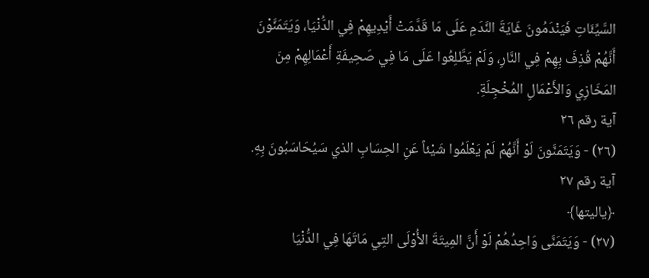السَّيِّئَاتِ فَيَنْدَمُونَ غَايَةَ النَّدَمِ عَلَى مَا قَدَّمَتْ أَيْدِيهِمْ فِي الدُّنْيَا، وَيَتَمَنَّوْنَ أَنَّهُمْ قُذِفَ بِهِمْ فِي النَّارِ، وَلَمْ يَطَّلِعُوا عَلَى مَا فِي صَحِيفَةِ أَعْمَالِهِمْ مِنَ المَخَازِي وَالأَعْمَالِ المُخْجِلَةِ.
آية رقم ٢٦
(٢٦) - وَيَتَمَنَّونَ لَوْ أَنَّهُمْ لَمْ يَعْلَمُوا شَيْئاً عَنِ الحِسَابِ الذي سَيُحَاسَبُونَ بِهِ.
آية رقم ٢٧
﴿ياليتها﴾
(٢٧) - وَيَتَمَنَّى وَاحِدُهُمْ لَوْ أَنَّ المِيتَةَ الأُوْلَى التِي مَاتَهَا فِي الدُّنْيَا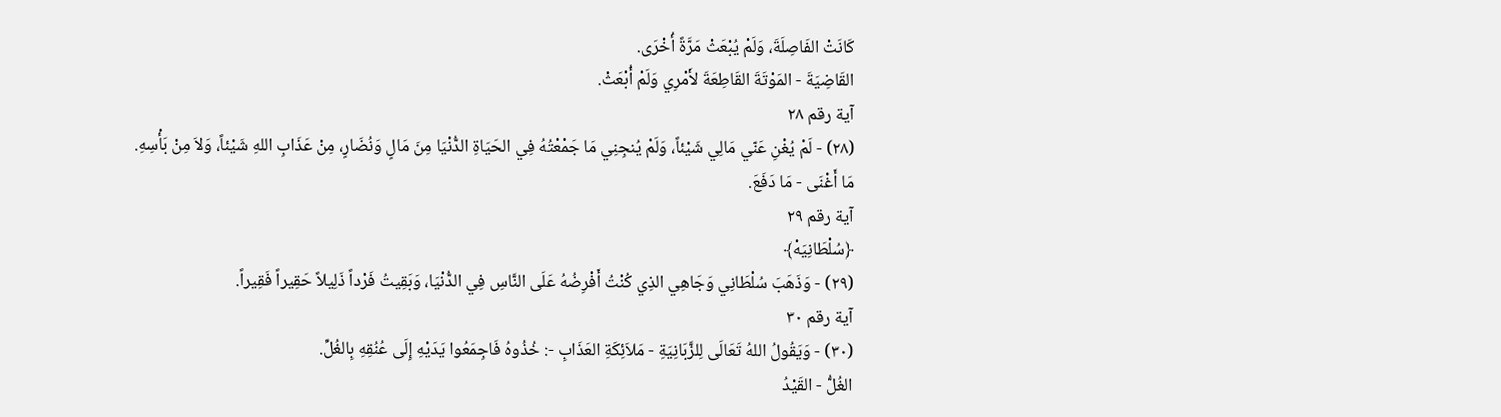كَانَتْ الفَاصِلَةَ، وَلَمْ يُبْعَثْ مَرَّةً أُخْرَى.
القَاضِيَةَ - المَوْتَةَ القَاطِعَةَ لأَمْرِي وَلَمْ أُبْعَثْ.
آية رقم ٢٨
(٢٨) - لَمْ يُغْنِ عَنّي مَالِي شَيْئاً، وَلَمْ يُنجِنِي مَا جَمْعْتُهُ فِي الحَيَاةِ الدُّنْيَا مِنَ مَالٍ وَنُضَارٍ، مِنْ عَذَابِ اللهِ شَيْئاً، وَلاَ مِنْ بَأْسِهِ.
مَا أَغْنَى - مَا دَفَعَ.
آية رقم ٢٩
﴿سُلْطَانِيَهْ﴾
(٢٩) - وَذَهَبَ سُلْطَانِي وَجَاهِي الذِي كُنْتُ أَفْرِضُهُ عَلَى النَّاسِ فِي الدُّنْيَا، وَبَقِيتُ فَرْداً ذَلِيلاً حَقِيراً فَقِيراً.
آية رقم ٣٠
(٣٠) - وَيَقُولُ اللهُ تَعَالَى لِلزَّبَانِيَةِ - مَلاَئِكَةِ العَذَابِ -: خُذُوهُ فَاجِمَعُوا يَدَيْهِ إِلَى عُنُقِهِ بِالغُلِّ.
الغُلُّ - القَيْدُ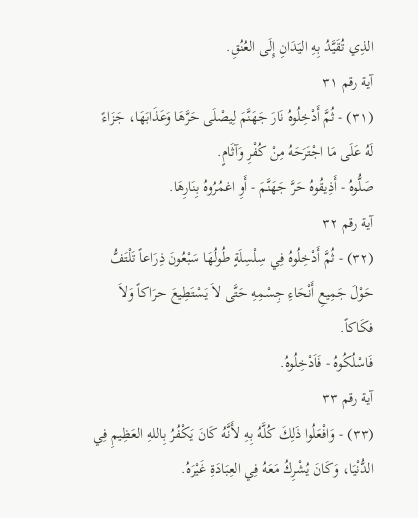الذِي تُقَيَّدُ بِهِ اليَدَانِ إِلَى العُنُقِ.
آية رقم ٣١
(٣١) - ثُمَّ أَدْخِلُوهُ نَارَ جَهَنَّمَ لِيصْلَى حَرَّهَا وَعَذَابَهَا، جَزَاءً لَهُ عَلَى مَا اجْتَرَحَهُ مِنْ كُفْرِ وَآثَامٍ.
صَلُّوهُ - أَذِيقُوهُ حَرَّ جَهَنَّمَ - أَوِ اغمُرُوهُ بِنَارِهَا.
آية رقم ٣٢
(٣٢) - ثُمَّ أَدْخِلُوهُ فِي سِلْسِلَةٍ طُولُهَا سَبْعُونَ ذِرَاعاً تَلْتَفُّ حَوْلَ جَمِيعِ أَنْحَاءِ جِسْمِهِ حَتَّى لاَ يَسْتَطِيعَ حرَاكاً وَلاَ فكَاكاً.
فَاسْلُكُوهُ - فَاَدْخِلُوهُ.
آية رقم ٣٣
(٣٣) - وَافْعَلُوا ذَلِكَ كُلَّهُ بِهِ لأَنَّهُ كَانَ يَكْفُرُ بِاللهِ العَظِيمِ فِي الدُّنْيَا، وَكَانَ يُشْرِكُ مَعَهُ فِي العِبَادَةِ غَيْرَهُ.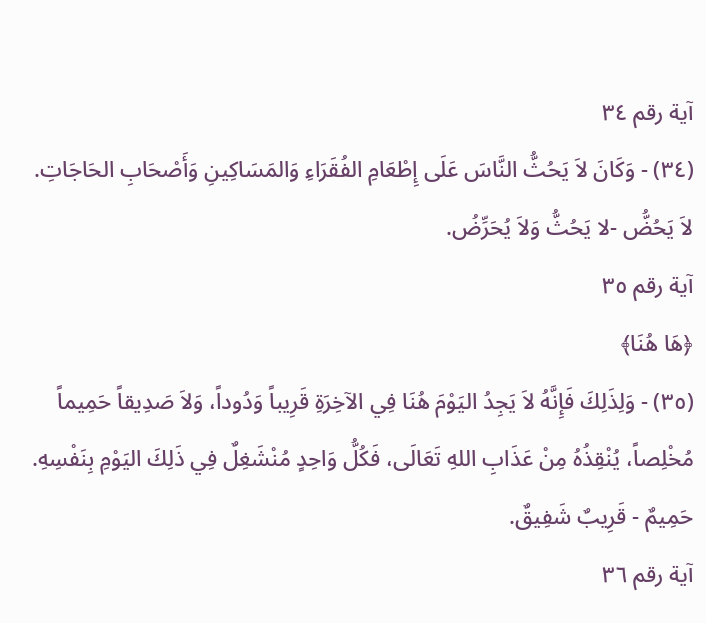آية رقم ٣٤
(٣٤) - وَكَانَ لاَ يَحُثُّ النَّاسَ عَلَى إِطْعَامِ الفُقَرَاءِ وَالمَسَاكِينِ وَأَصْحَابِ الحَاجَاتِ.
لاَ يَحُضُّ -لا يَحُثُّ وَلاَ يُحَرِّضُ.
آية رقم ٣٥
﴿هَا هُنَا﴾
(٣٥) - وَلِذَلِكَ فَإِنَّهُ لاَ يَجِدُ اليَوْمَ هُنَا فِي الآخِرَةِ قَرِيباً وَدُوداً، وَلاَ صَدِيقاً حَمِيماً مُخْلِصاً، يُنْقِذُهُ مِنْ عَذَابِ اللهِ تَعَالَى، فَكُلُّ وَاحِدٍ مُنْشَغِلٌ فِي ذَلِكَ اليَوْمِ بِنَفْسِهِ.
حَمِيمٌ - قَرِيبٌ شَفِيقٌ.
آية رقم ٣٦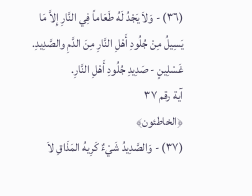(٣٦) - وَلاَ يَجْدُ لَهُ طَعَاماً فِي النَّارِ إِلاَّ مَا يَسِيلُ مِنْ جُلُودِ أَهْلِ النَّارِ مِنَ الدَّمِ والصَّدِيدِ.
غَسْلِينٍ - صَدِيدِ جُلُودِ أَهْلِ النَّارِ.
آية رقم ٣٧
﴿الخاطئون﴾
(٣٧) - وَالصَّدِيدُ شَيْءٌ كَرِيهُ المَذَاقِ لاَ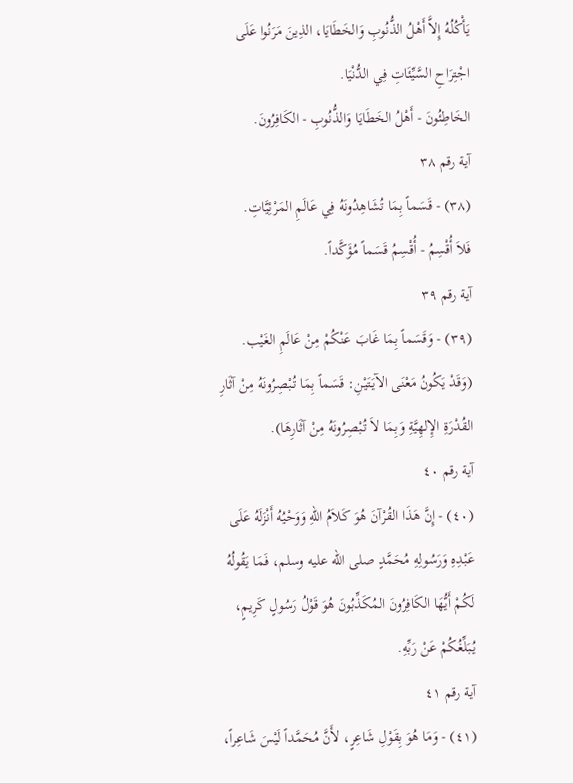يَأْكُلُهُ إِلاَّ أَهْلُ الذُّنُوبِ وَالخَطَايَا، الذِينَ مَرَنُوا عَلَى اجْتِرَاحِ السَّيِّئَاتِ فِي الدُّنْيَا.
الخَاطِئُونَ - أَهْلُ الخَطَايَا وَالذُّنُوبِ - الكَافِرُونَ.
آية رقم ٣٨
(٣٨) - قَسَماً بِمَا تُشَاهِدُونَهُ فِي عَالَمِ المَرْئِيَّاتِ.
فَلاَ أُقْسِمُ - أُقْسِمُ قَسَماً مُؤَكَّداً.
آية رقم ٣٩
(٣٩) - وَقَسَماً بِمَا غَابَ عَنْكُمْ مِنْ عَالَمِ الغَيْب.
(وَقَدْ يَكُونُ مَعْنَى الآيَتَيْنِ: قَسَماً بِمَا تُبْصِرُونَهُ مِنْ آثَارِ القُدْرَةِ الإِلهِيَّةِ وَبِمَا لاَ تُبْصِرُونَهُ مِنْ آثَارِهَا).
آية رقم ٤٠
(٤٠) - إِنَّ هَذَا القُرْآنَ هُوَ كَلاَمُ اللهِ وَوَحْيُهُ أَنْزَلَهُ عَلَى عَبْدِهِ وَرَسُولِهِ مُحَمَّدٍ صلى الله عليه وسلم، فَمَا يَقُولُهُ لَكُمْ أَيُّهَا الكَافِرُونَ المُكَذِّبُونَ هُوَ قَوْلُ رَسُولٍ كَرِيمٍ، يُبَلِّغُكُمْ عَنْ رَبِّهِ.
آية رقم ٤١
(٤١) - وَمَا هُوَ بِقَوْلِ شَاعِرٍ، لأَنَّ مُحَمَّداً لَيْسَ شَاعِراً،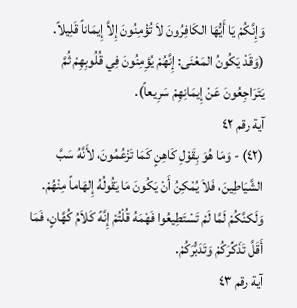وَإِنَّكُمْ يَا أَيُّهَا الكَافِرُونَ لاَ تُؤْمِنُونَ إِلاَّ إِيمَاناً قَلِيلاً.
(وَقَدْ يَكُونُ المَعْنَى: إِنَّهُمْ يُؤِمِنُونَ فِي قُلُوبِهِمْ ثُمَّ يَتَرَاجِعُونَ عَنْ إِيمَانِهِمْ سَرِيعاً).
آية رقم ٤٢
(٤٢) - وَمَا هُوَ بِقَوْلِ كَاهِنٍ كَمَا تَزْعُمُونَ، لأَنَّهُ سَبَّ الشَّيَاطِينَ، فَلاَ يُمْكِنُ أَنْ يَكُونَ مَا يَقُولُهُ إِلهَاماً مِنْهُمْ. وَلَكنَّكُمْ لَمَّا لَمْ تَسْتَطِيعُوا فَهْمَهُ قُلْتُمْ إِنَّهً كَلاَمُ كُهَّانٍ، فَمَا أَقَلَّ تَذَكِّرَكُمْ وَتَدَبُّرَكُمْ.
آية رقم ٤٣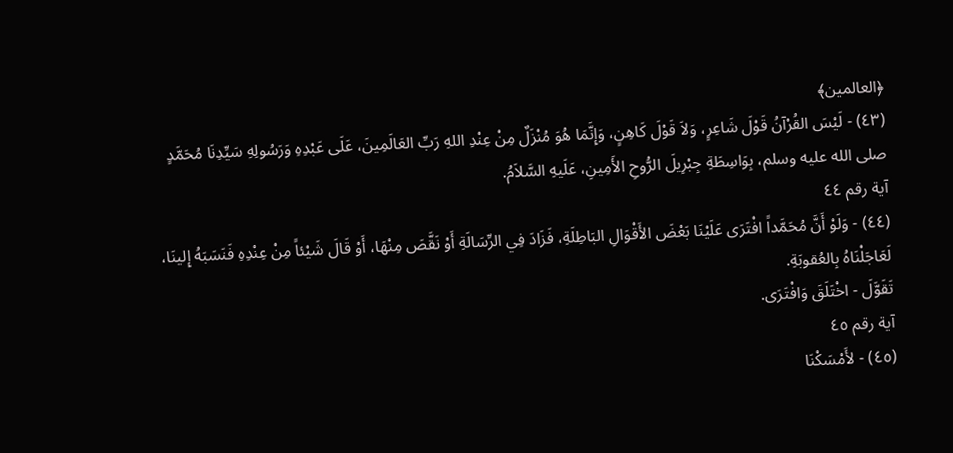﴿العالمين﴾
(٤٣) - لَيْسَ القُرْآنُ قَوْلَ شَاعِرٍ، وَلاَ قَوْلَ كَاهِنٍ، وَإِنَّمَا هُوَ مُنْزَلٌ مِنْ عِنْدِ اللهِ رَبِّ العَالَمِينَ، عَلَى عَبْدِهِ وَرَسُولِهِ سَيِّدِنَا مُحَمَّدٍ صلى الله عليه وسلم، بِوَاسِطَةِ جِبْرِيلَ الرُّوحِ الأَمِينِ، عَلَيهِ السَّلاَمُ.
آية رقم ٤٤
(٤٤) - وَلَوْ أَنَّ مُحَمَّداً افْتَرَى عَلَيْنَا بَعْضَ الأَقْوَالِ البَاطِلَةِ، فَزَادَ فِي الرِّسَالَةِ أَوْ نَقَّصَ مِنْهَا، أَوْ قَالَ شَيْئاً مِنْ عِنْدِهِ فَنَسَبَهُ إِلينَا، لَعَاجَلْنَاهُ بِالعُقوبَةِ.
تَقَوَّلَ - اخْتَلَقَ وَافْتَرَى.
آية رقم ٤٥
(٤٥) - لأَمْسَكْنَا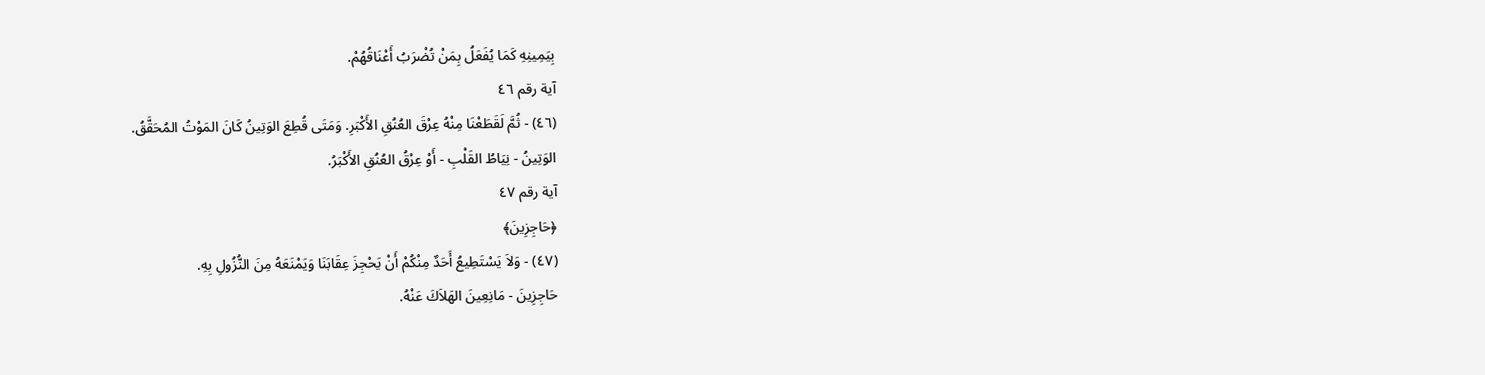بِيَمِينِهِ كَمَا يُفَعَلُ بِمَنْ تُضْرَبُ أَعْنَاقُهُمْ.
آية رقم ٤٦
(٤٦) - ثُمَّ لَقَطَعْنَا مِنْهُ عِرْقَ العُنُقِ الأَكْبَرِ. وَمَتَى قُطِعَ الوَتِينُ كَانَ المَوْتُ المُحَقَّقُ.
الوَتِينُ - نِيَاطُ القَلْبِ - أَوْ عِرْقُ العُنُقِ الأَكْبَرُ.
آية رقم ٤٧
﴿حَاجِزِينَ﴾
(٤٧) - وَلاَ يَسْتَطِيعُ أَحَدٌ مِنْكُمْ أَنْ يَحْجِزَ عِقَابَنَا وَيَمْنَعَهُ مِنَ النُّزُولِ بِهِ.
حَاجِزِينَ - مَانِعِينَ الهَلاَكَ عَنْهُ.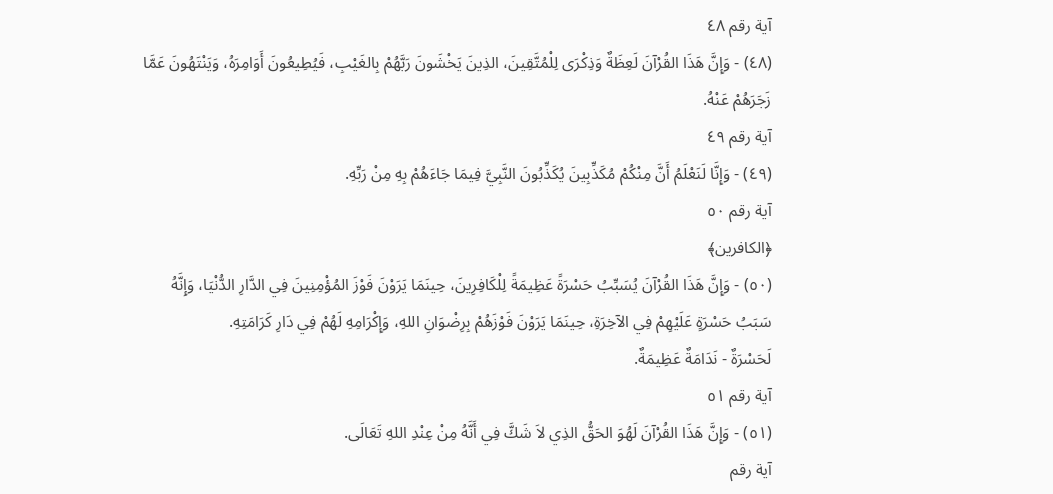آية رقم ٤٨
(٤٨) - وَإِنَّ هَذَا القُرْآنَ لَعِظَةٌ وَذِكْرَى لِلْمُتَّقِينَ، الذِينَ يَخْشَونَ رَبَّهُمْ بِالغَيْبِ، فَيُطِيعُونَ أَوَامِرَهُ، وَيَنْتَهُونَ عَمَّا زَجَرَهُمْ عَنْهُ.
آية رقم ٤٩
(٤٩) - وَإِنَّا لَنَعْلَمُ أَنَّ مِنْكُمْ مُكَذِّبِينَ يُكَذِّبُونَ النَّبِيَّ فِيمَا جَاءَهُمْ بِهِ مِنْ رَبِّهِ.
آية رقم ٥٠
﴿الكافرين﴾
(٥٠) - وَإِنَّ هَذَا القُرْآنَ يُسَبِّبُ حَسْرَةً عَظِيمَةً لِلْكَافِرِينَ، حِينَمَا يَرَوْنَ فَوْزَ المُؤْمِنِينَ فِي الدَّارِ الدُّنْيَا، وَإِنَّهُ سَبَبُ حَسْرَةٍ عَلَيْهِمْ فِي الآخِرَةِ، حِينَمَا يَرَوْنَ فَوْزَهُمْ بِرِضْوَانِ اللهِ، وَإِكْرَامِهِ لَهُمْ فِي دَارِ كَرَامَتِهِ.
لَحَسْرَةٌ - نَدَامَةٌ عَظِيمَةٌ.
آية رقم ٥١
(٥١) - وَإِنَّ هَذَا القُرْآنَ لَهُوَ الحَقُّ الذِي لاَ شَكَّ فِي أَنَّهُ مِنْ عِنْدِ اللهِ تَعَالَى.
آية رقم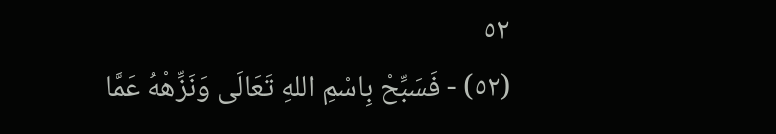٥٢
(٥٢) - فَسَبِّحْ بِاسْمِ اللهِ تَعَالَى وَنَزِّهْهُ عَمَّا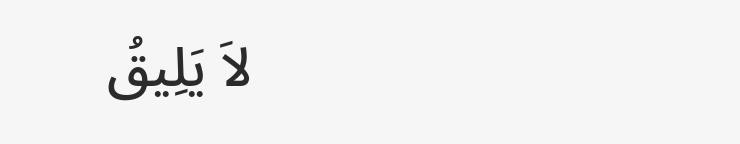لاَ يَلِيقُ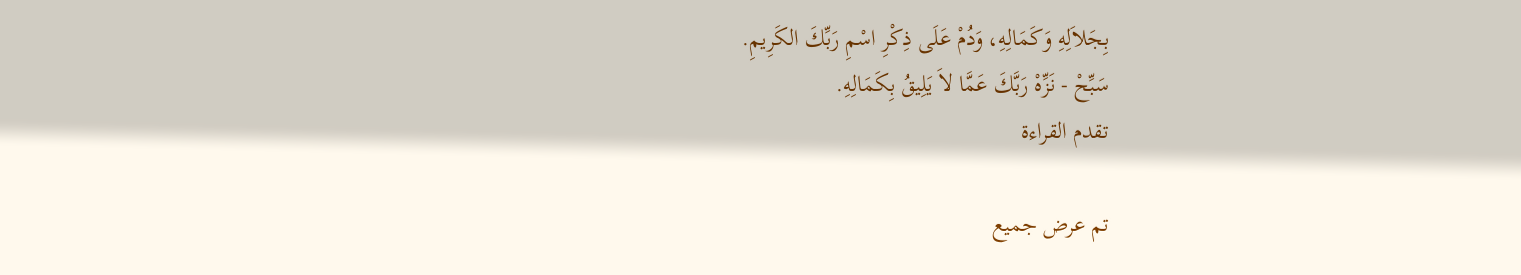بِجَلاَلِهِ وَكَمَالِهِ، وَدُمْ عَلَى ذِكْرِ اسْمِ رَبِّكَ الكَرِيمِ.
سَبِّحْ - نَزِّهْ رَبَّكَ عَمَّا لاَ يَلِيقُ بِكَمَالِهِ.
تقدم القراءة

تم عرض جميع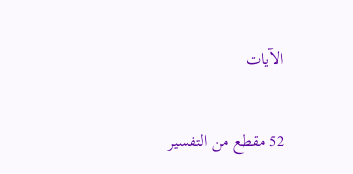الآيات

52 مقطع من التفسير